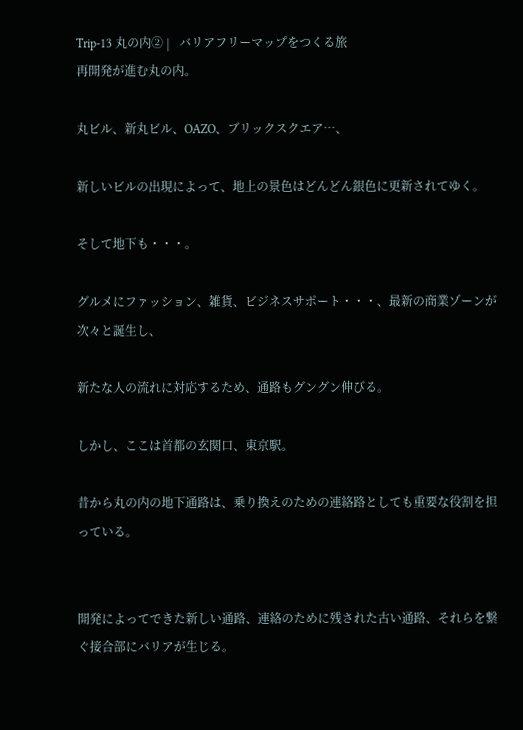Trip-13 丸の内② |   バリアフリーマップをつくる旅
再開発が進む丸の内。

丸ビル、新丸ビル、OAZO、ブリックスクエア…、

新しいビルの出現によって、地上の景色はどんどん銀色に更新されてゆく。

そして地下も・・・。

グルメにファッション、雑貨、ビジネスサポート・・・、最新の商業ゾーンが次々と誕生し、

新たな人の流れに対応するため、通路もグングン伸びる。

しかし、ここは首都の玄関口、東京駅。

昔から丸の内の地下通路は、乗り換えのための連絡路としても重要な役割を担っている。


開発によってできた新しい通路、連絡のために残された古い通路、それらを繋ぐ接合部にバリアが生じる。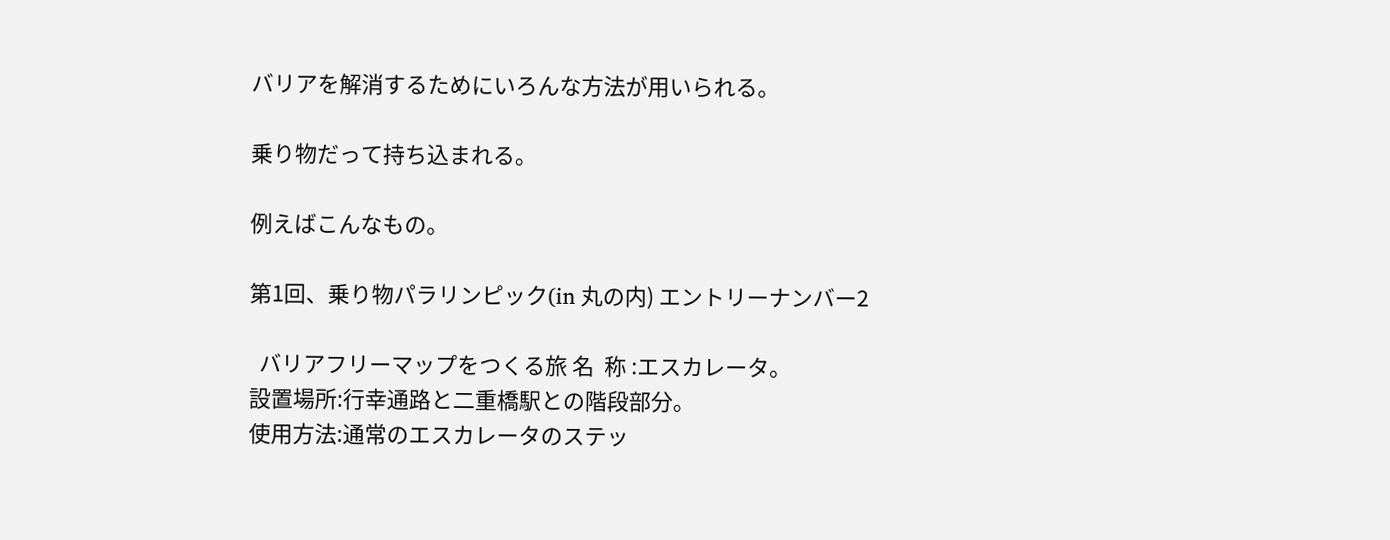バリアを解消するためにいろんな方法が用いられる。

乗り物だって持ち込まれる。

例えばこんなもの。

第1回、乗り物パラリンピック(in 丸の内) エントリーナンバー2

  バリアフリーマップをつくる旅 名  称 :エスカレータ。
設置場所:行幸通路と二重橋駅との階段部分。
使用方法:通常のエスカレータのステッ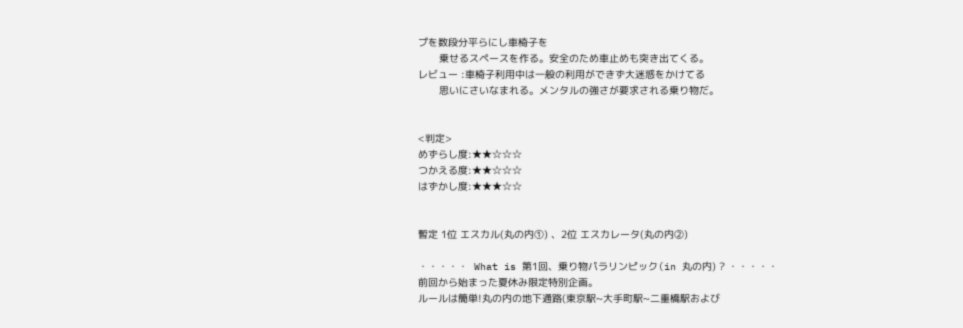プを数段分平らにし車椅子を
       乗せるスペースを作る。安全のため車止めも突き出てくる。
レビュー :車椅子利用中は一般の利用ができず大迷惑をかけてる
       思いにさいなまれる。メンタルの強さが要求される乗り物だ。


<判定>
めずらし度:★★☆☆☆
つかえる度:★★☆☆☆
はずかし度:★★★☆☆


暫定 1位 エスカル(丸の内①) 、2位 エスカレータ(丸の内②)

・・・・・ What is 第1回、乗り物パラリンピック(in 丸の内) ? ・・・・・
前回から始まった夏休み限定特別企画。
ルールは簡単!丸の内の地下通路(東京駅~大手町駅~二重橋駅および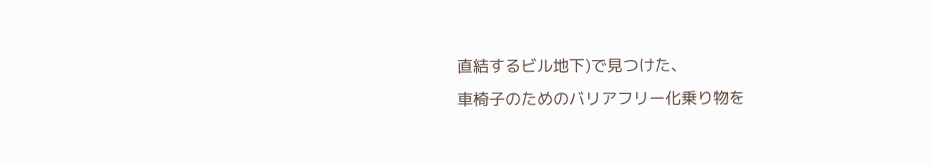直結するビル地下)で見つけた、
車椅子のためのバリアフリー化乗り物を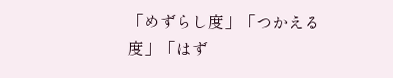「めずらし度」「つかえる度」「はず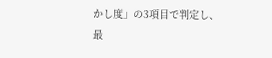かし度」の3項目で判定し、
最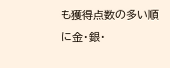も獲得点数の多い順に金・銀・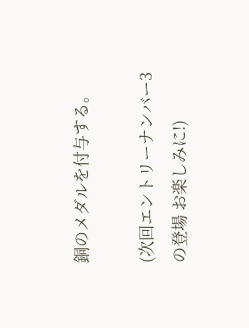銅のメダルを付与する。

(次回エントリーナンバー3の登場 お楽しみに!)